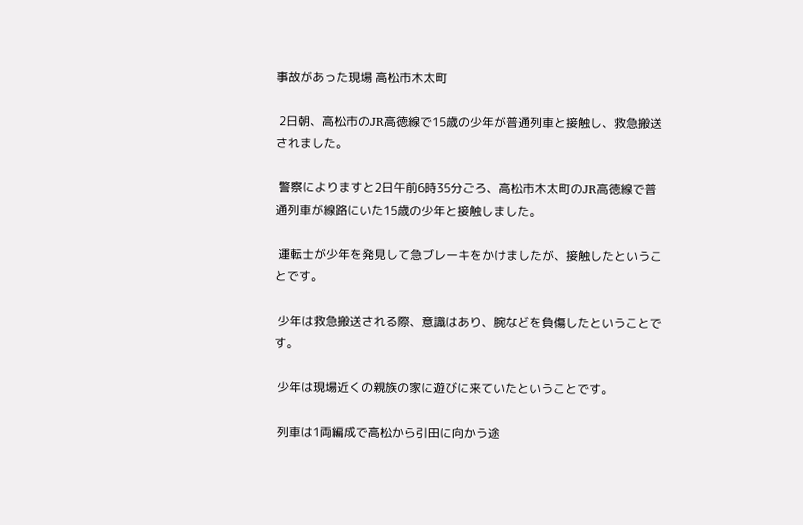事故があった現場 高松市木太町

 2日朝、高松市のJR高徳線で15歳の少年が普通列車と接触し、救急搬送されました。

 警察によりますと2日午前6時35分ごろ、高松市木太町のJR高徳線で普通列車が線路にいた15歳の少年と接触しました。

 運転士が少年を発見して急ブレーキをかけましたが、接触したということです。

 少年は救急搬送される際、意識はあり、腕などを負傷したということです。

 少年は現場近くの親族の家に遊びに来ていたということです。

 列車は1両編成で高松から引田に向かう途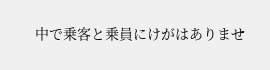中で乗客と乗員にけがはありませ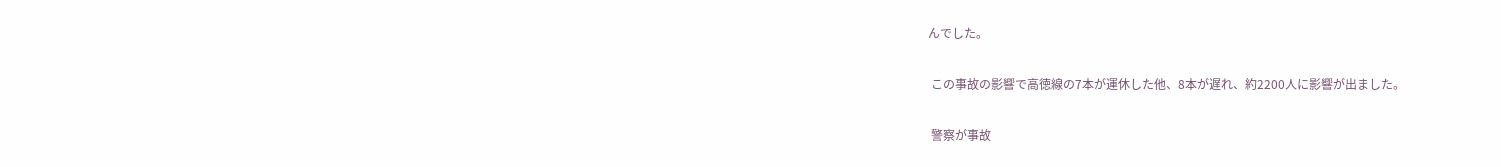んでした。

 この事故の影響で高徳線の7本が運休した他、8本が遅れ、約2200人に影響が出ました。

 警察が事故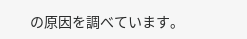の原因を調べています。